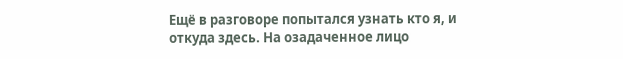Ещё в разговоре попытался узнать кто я, и откуда здесь. На озадаченное лицо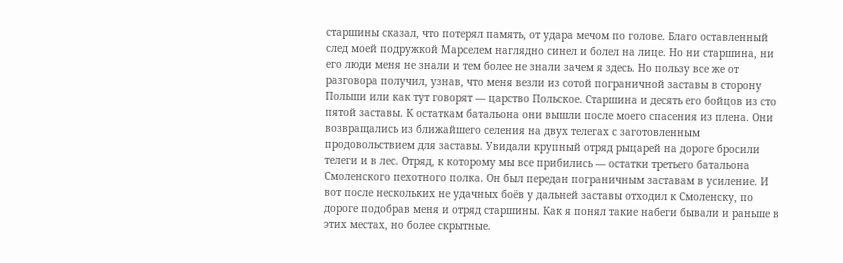старшины сказал, что потерял память, от удара мечом по голове. Благо оставленный след моей подружкой Марселем наглядно синел и болел на лице. Но ни старшина, ни его люди меня не знали и тем более не знали зачем я здесь. Но пользу все же от разговора получил, узнав, что меня везли из сотой пограничной заставы в сторону Польши или как тут говорят — царство Польское. Старшина и десять его бойцов из сто пятой заставы. К остаткам батальона они вышли после моего спасения из плена. Они возвращались из ближайшего селения на двух телегах с заготовленным продовольствием для заставы. Увидали крупный отряд рыцарей на дороге бросили телеги и в лес. Отряд, к которому мы все прибились — остатки третьего батальона Смоленского пехотного полка. Он был передан пограничным заставам в усиление. И вот после нескольких не удачных боёв у дальней заставы отходил к Смоленску, по дороге подобрав меня и отряд старшины. Как я понял такие набеги бывали и раньше в этих местах, но более скрытные.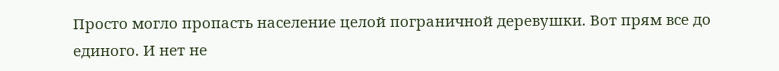Просто могло пропасть население целой пограничной деревушки. Вот прям все до единого. И нет не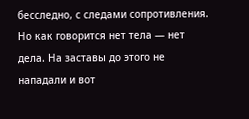бесследно, с следами сопротивления. Но как говорится нет тела — нет дела. На заставы до этого не нападали и вот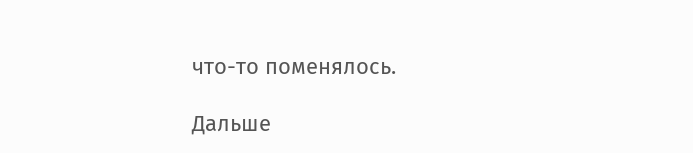что-то поменялось.

Дальше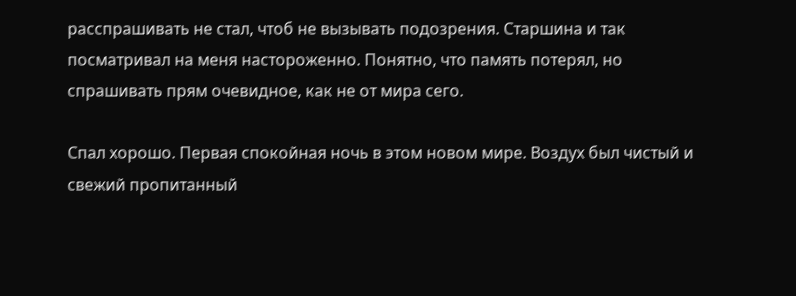расспрашивать не стал, чтоб не вызывать подозрения. Старшина и так посматривал на меня настороженно. Понятно, что память потерял, но спрашивать прям очевидное, как не от мира сего.

Спал хорошо. Первая спокойная ночь в этом новом мире. Воздух был чистый и свежий пропитанный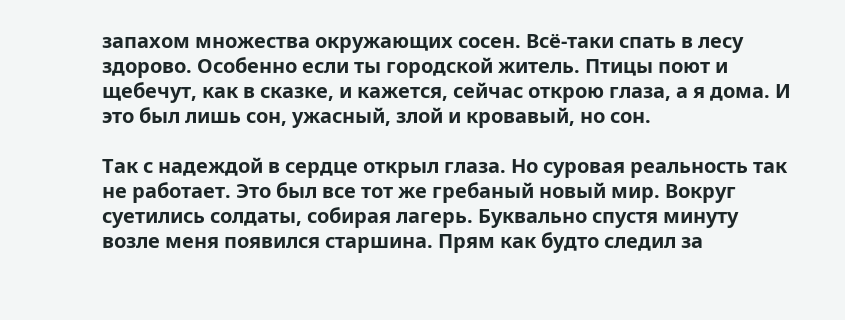запахом множества окружающих сосен. Всё-таки спать в лесу здорово. Особенно если ты городской житель. Птицы поют и щебечут, как в сказке, и кажется, сейчас открою глаза, а я дома. И это был лишь сон, ужасный, злой и кровавый, но сон.

Так с надеждой в сердце открыл глаза. Но суровая реальность так не работает. Это был все тот же гребаный новый мир. Вокруг суетились солдаты, собирая лагерь. Буквально спустя минуту возле меня появился старшина. Прям как будто следил за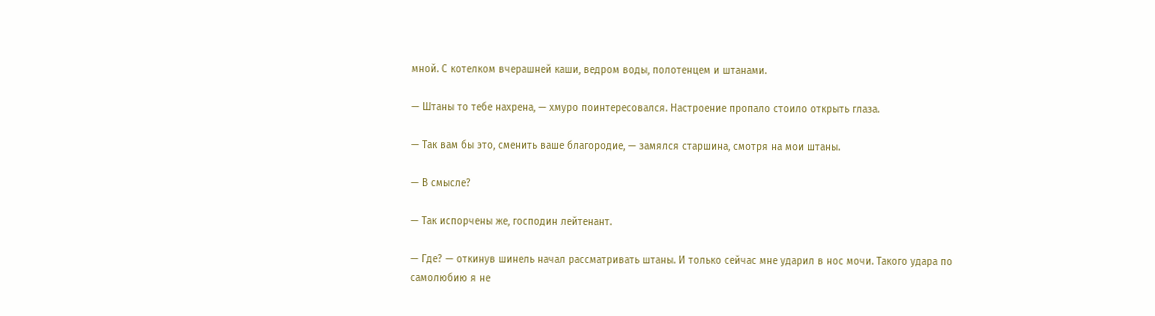мной. С котелком вчерашней каши, ведром воды, полотенцем и штанами.

— Штаны то тебе нахрена, — хмуро поинтересовался. Настроение пропало стоило открыть глаза.

— Так вам бы это, сменить ваше благородие, — замялся старшина, смотря на мои штаны.

— В смысле?

— Так испорчены же, господин лейтенант.

— Где? — откинув шинель начал рассматривать штаны. И только сейчас мне ударил в нос мочи. Такого удара по самолюбию я не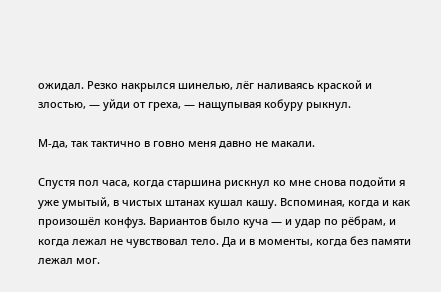ожидал. Резко накрылся шинелью, лёг наливаясь краской и злостью, — уйди от греха, — нащупывая кобуру рыкнул.

М-да, так тактично в говно меня давно не макали.

Спустя пол часа, когда старшина рискнул ко мне снова подойти я уже умытый, в чистых штанах кушал кашу. Вспоминая, когда и как произошёл конфуз. Вариантов было куча — и удар по рёбрам, и когда лежал не чувствовал тело. Да и в моменты, когда без памяти лежал мог.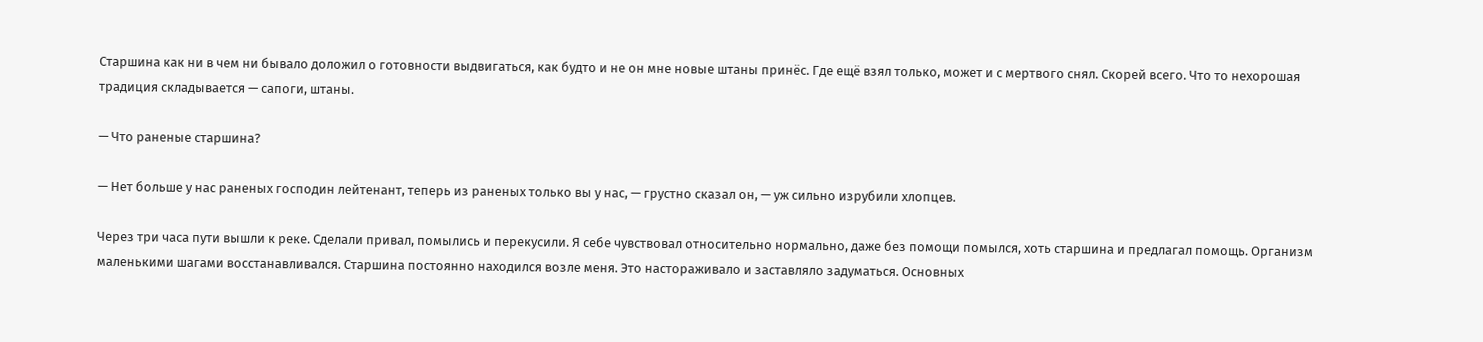Старшина как ни в чем ни бывало доложил о готовности выдвигаться, как будто и не он мне новые штаны принёс. Где ещё взял только, может и с мертвого снял. Скорей всего. Что то нехорошая традиция складывается — сапоги, штаны.

— Что раненые старшина?

— Нет больше у нас раненых господин лейтенант, теперь из раненых только вы у нас, — грустно сказал он, — уж сильно изрубили хлопцев.

Через три часа пути вышли к реке. Сделали привал, помылись и перекусили. Я себе чувствовал относительно нормально, даже без помощи помылся, хоть старшина и предлагал помощь. Организм маленькими шагами восстанавливался. Старшина постоянно находился возле меня. Это настораживало и заставляло задуматься. Основных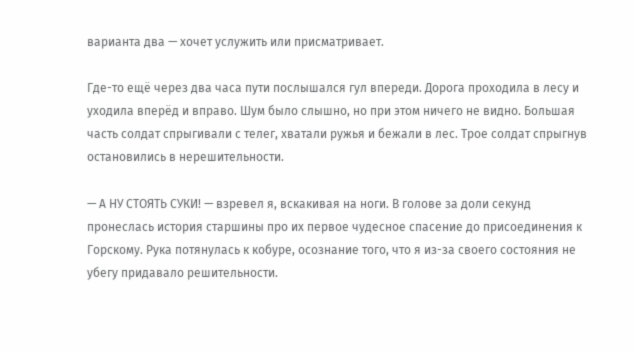варианта два — хочет услужить или присматривает.

Где-то ещё через два часа пути послышался гул впереди. Дорога проходила в лесу и уходила вперёд и вправо. Шум было слышно, но при этом ничего не видно. Большая часть солдат спрыгивали с телег, хватали ружья и бежали в лес. Трое солдат спрыгнув остановились в нерешительности.

— А НУ СТОЯТЬ СУКИ! — взревел я, вскакивая на ноги. В голове за доли секунд пронеслась история старшины про их первое чудесное спасение до присоединения к Горскому. Рука потянулась к кобуре, осознание того, что я из-за своего состояния не убегу придавало решительности.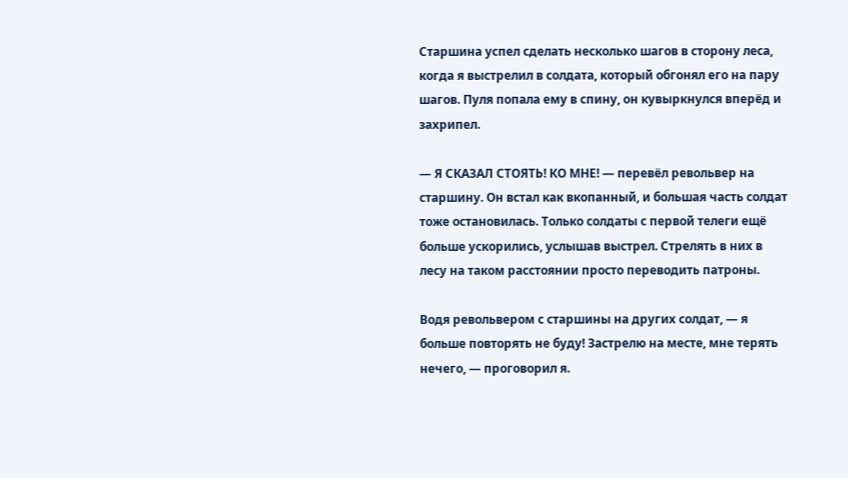Старшина успел сделать несколько шагов в сторону леса, когда я выстрелил в солдата, который обгонял его на пару шагов. Пуля попала ему в спину, он кувыркнулся вперёд и захрипел.

— Я СКАЗАЛ СТОЯТЬ! КО МНЕ! — перевёл револьвер на старшину. Он встал как вкопанный, и большая часть солдат тоже остановилась. Только солдаты с первой телеги ещё больше ускорились, услышав выстрел. Стрелять в них в лесу на таком расстоянии просто переводить патроны.

Водя револьвером с старшины на других солдат, — я больше повторять не буду! Застрелю на месте, мне терять нечего, — проговорил я.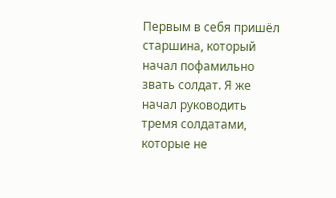Первым в себя пришёл старшина, который начал пофамильно звать солдат. Я же начал руководить тремя солдатами, которые не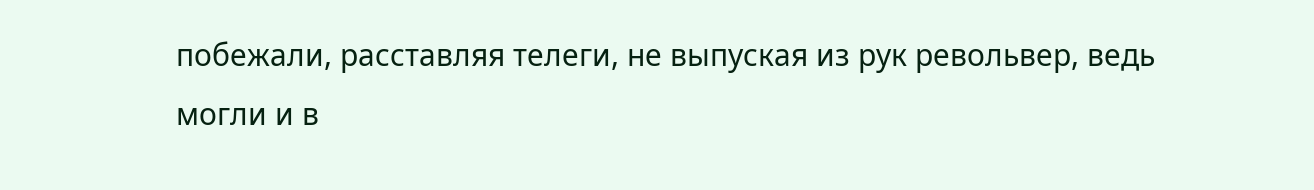побежали, расставляя телеги, не выпуская из рук револьвер, ведь могли и в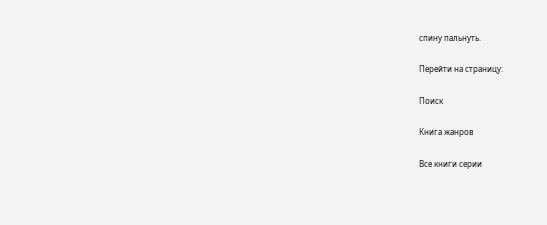спину пальнуть.

Перейти на страницу:

Поиск

Книга жанров

Все книги серии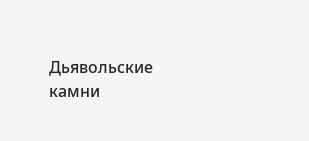Дьявольские камни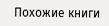Похожие книги